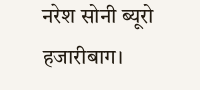नरेश सोनी ब्यूरो हजारीबाग।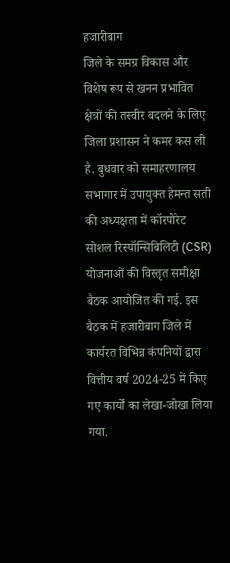हजारीबाग
जिले के समग्र विकास और विशेष रूप से खनन प्रभावित क्षेत्रों की तस्वीर बदलने के लिए जिला प्रशासन ने कमर कस ली है. बुधवार को समाहरणालय सभागार में उपायुक्त हेमन्त सती की अध्यक्षता में कॉरपोरेट सोशल रिस्पॉन्सिबिलिटी (CSR) योजनाओं की विस्तृत समीक्षा बैठक आयोजित की गई. इस बैठक में हजारीबाग जिले में कार्यरत विभिन्न कंपनियों द्वारा वित्तीय वर्ष 2024-25 में किए गए कार्यों का लेखा-जोखा लिया गया.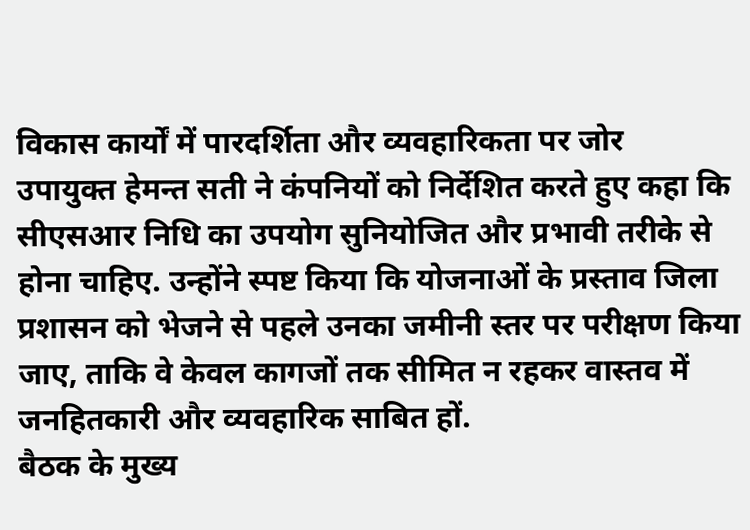विकास कार्यों में पारदर्शिता और व्यवहारिकता पर जोर
उपायुक्त हेमन्त सती ने कंपनियों को निर्देशित करते हुए कहा कि सीएसआर निधि का उपयोग सुनियोजित और प्रभावी तरीके से होना चाहिए. उन्होंने स्पष्ट किया कि योजनाओं के प्रस्ताव जिला प्रशासन को भेजने से पहले उनका जमीनी स्तर पर परीक्षण किया जाए, ताकि वे केवल कागजों तक सीमित न रहकर वास्तव में जनहितकारी और व्यवहारिक साबित हों.
बैठक के मुख्य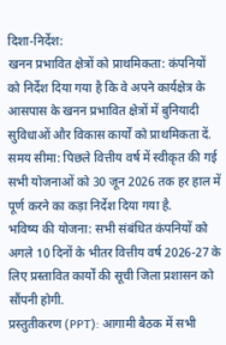दिशा-निर्देश:
खनन प्रभावित क्षेत्रों को प्राथमिकता: कंपनियों को निर्देश दिया गया है कि वे अपने कार्यक्षेत्र के आसपास के खनन प्रभावित क्षेत्रों में बुनियादी सुविधाओं और विकास कार्यों को प्राथमिकता दें.
समय सीमा: पिछले वित्तीय वर्ष में स्वीकृत की गई सभी योजनाओं को 30 जून 2026 तक हर हाल में पूर्ण करने का कड़ा निर्देश दिया गया है.
भविष्य की योजना: सभी संबंधित कंपनियों को अगले 10 दिनों के भीतर वित्तीय वर्ष 2026-27 के लिए प्रस्तावित कार्यों की सूची जिला प्रशासन को सौंपनी होगी.
प्रस्तुतीकरण (PPT): आगामी बैठक में सभी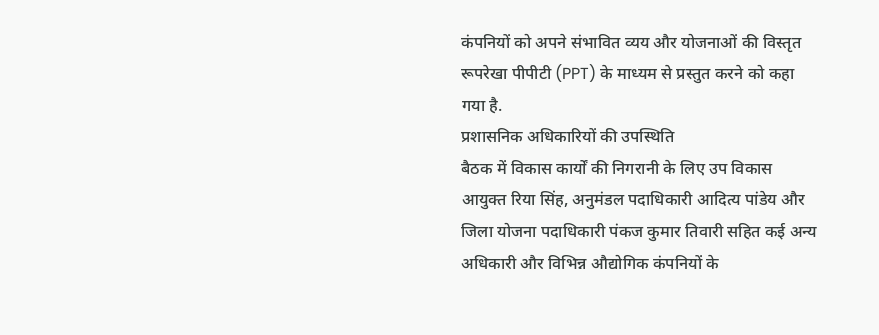कंपनियों को अपने संभावित व्यय और योजनाओं की विस्तृत रूपरेखा पीपीटी (PPT) के माध्यम से प्रस्तुत करने को कहा गया है.
प्रशासनिक अधिकारियों की उपस्थिति
बैठक में विकास कार्यों की निगरानी के लिए उप विकास आयुक्त रिया सिंह, अनुमंडल पदाधिकारी आदित्य पांडेय और जिला योजना पदाधिकारी पंकज कुमार तिवारी सहित कई अन्य अधिकारी और विभिन्न औद्योगिक कंपनियों के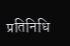प्रतिनिधि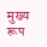मुख्य रूप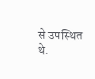से उपस्थित थे.